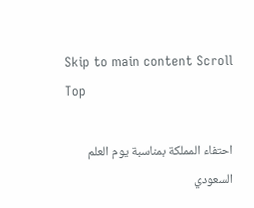Skip to main content Scroll Top

احتفاء المملكة بمناسبة يوم العلم السعودي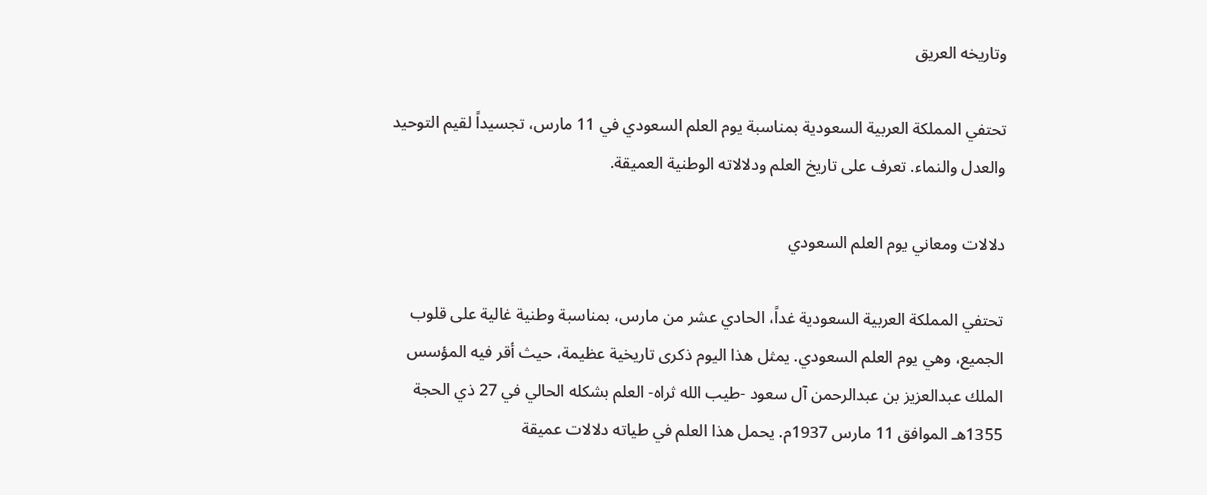وتاريخه العريق

تحتفي المملكة العربية السعودية بمناسبة يوم العلم السعودي في 11 مارس، تجسيداً لقيم التوحيد والعدل والنماء. تعرف على تاريخ العلم ودلالاته الوطنية العميقة.

دلالات ومعاني يوم العلم السعودي

تحتفي المملكة العربية السعودية غداً، الحادي عشر من مارس، بمناسبة وطنية غالية على قلوب الجميع، وهي يوم العلم السعودي. يمثل هذا اليوم ذكرى تاريخية عظيمة، حيث أقر فيه المؤسس الملك عبدالعزيز بن عبدالرحمن آل سعود -طيب الله ثراه- العلم بشكله الحالي في 27 ذي الحجة 1355هـ الموافق 11 مارس 1937م. يحمل هذا العلم في طياته دلالات عميقة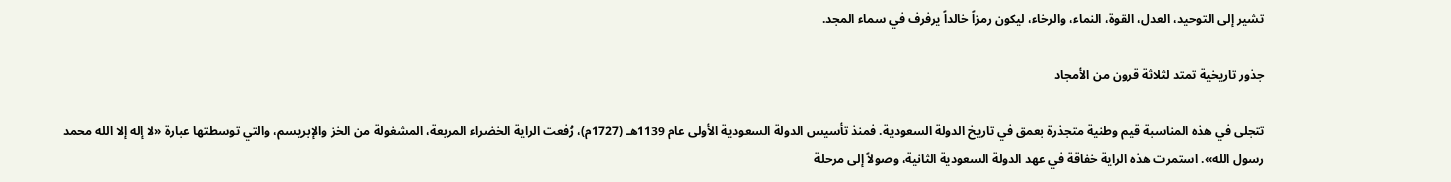تشير إلى التوحيد، العدل، القوة، النماء، والرخاء، ليكون رمزاً خالداً يرفرف في سماء المجد.

جذور تاريخية تمتد لثلاثة قرون من الأمجاد

تتجلى في هذه المناسبة قيم وطنية متجذرة بعمق في تاريخ الدولة السعودية. فمنذ تأسيس الدولة السعودية الأولى عام 1139هـ (1727م)، رُفعت الراية الخضراء المربعة، المشغولة من الخز والإبريسم، والتي توسطتها عبارة «لا إله إلا الله محمد رسول الله». استمرت هذه الراية خفاقة في عهد الدولة السعودية الثانية، وصولاً إلى مرحلة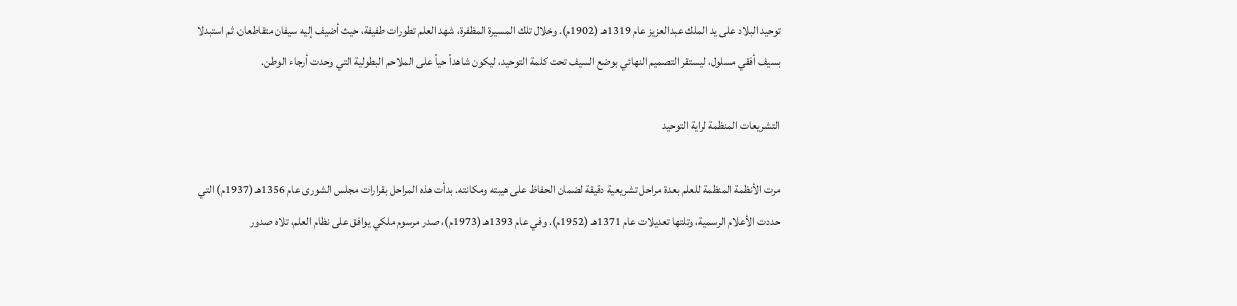توحيد البلاد على يد الملك عبدالعزيز عام 1319هـ (1902م). وخلال تلك المسيرة المظفرة، شهد العلم تطورات طفيفة، حيث أضيف إليه سيفان متقاطعان، ثم استبدلا بسيف أفقي مسلول، ليستقر التصميم النهائي بوضع السيف تحت كلمة التوحيد، ليكون شاهداً حياً على الملاحم البطولية التي وحدت أرجاء الوطن.

التشريعات المنظمة لراية التوحيد

مرت الأنظمة المنظمة للعلم بعدة مراحل تشريعية دقيقة لضمان الحفاظ على هيبته ومكانته. بدأت هذه المراحل بقرارات مجلس الشورى عام 1356هـ (1937م) التي حددت الأعلام الرسمية، وتلتها تعديلات عام 1371هـ (1952م). وفي عام 1393هـ (1973م)، صدر مرسوم ملكي يوافق على نظام العلم، تلاه صدور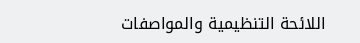اللائحة التنظيمية والمواصفات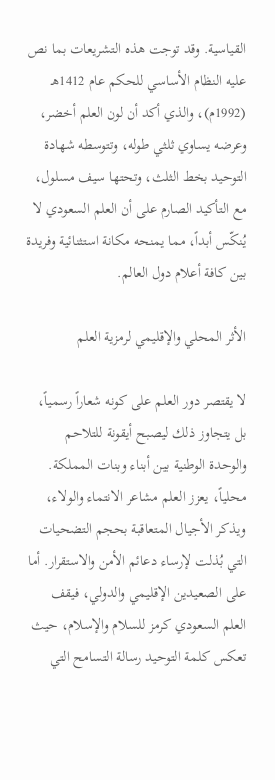القياسية. وقد توجت هذه التشريعات بما نص عليه النظام الأساسي للحكم عام 1412هـ (1992م)، والذي أكد أن لون العلم أخضر، وعرضه يساوي ثلثي طوله، وتتوسطه شهادة التوحيد بخط الثلث، وتحتها سيف مسلول، مع التأكيد الصارم على أن العلم السعودي لا يُنكّس أبداً، مما يمنحه مكانة استثنائية وفريدة بين كافة أعلام دول العالم.

الأثر المحلي والإقليمي لرمزية العلم

لا يقتصر دور العلم على كونه شعاراً رسمياً، بل يتجاوز ذلك ليصبح أيقونة للتلاحم والوحدة الوطنية بين أبناء وبنات المملكة. محلياً، يعزز العلم مشاعر الانتماء والولاء، ويذكر الأجيال المتعاقبة بحجم التضحيات التي بُذلت لإرساء دعائم الأمن والاستقرار. أما على الصعيدين الإقليمي والدولي، فيقف العلم السعودي كرمز للسلام والإسلام، حيث تعكس كلمة التوحيد رسالة التسامح التي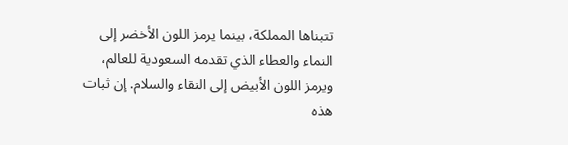تتبناها المملكة، بينما يرمز اللون الأخضر إلى النماء والعطاء الذي تقدمه السعودية للعالم، ويرمز اللون الأبيض إلى النقاء والسلام. إن ثبات هذه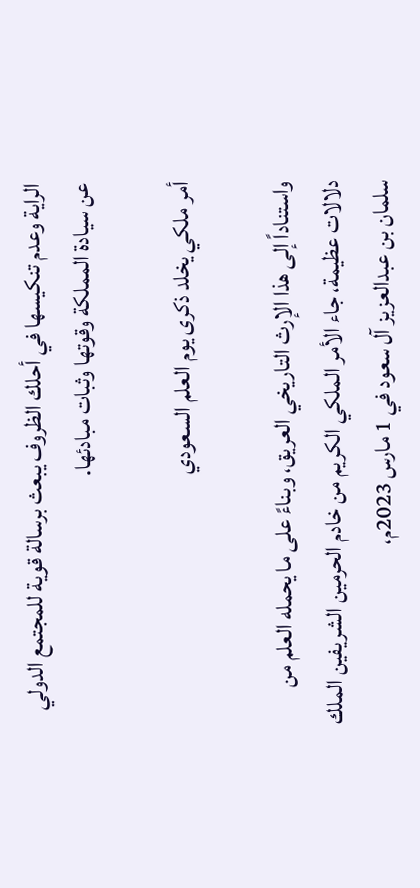الراية وعدم تنكيسها في أحلك الظروف يبعث برسالة قوية للمجتمع الدولي عن سيادة المملكة وقوتها وثبات مبادئها.

أمر ملكي يخلد ذكرى يوم العلم السعودي

واستناداً إلى هذا الإرث التاريخي العريق، وبناءً على ما يحمله العلم من دلالات عظيمة، جاء الأمر الملكي الكريم من خادم الحرمين الشريفين الملك سلمان بن عبدالعزيز آل سعود في 1 مارس 2023م،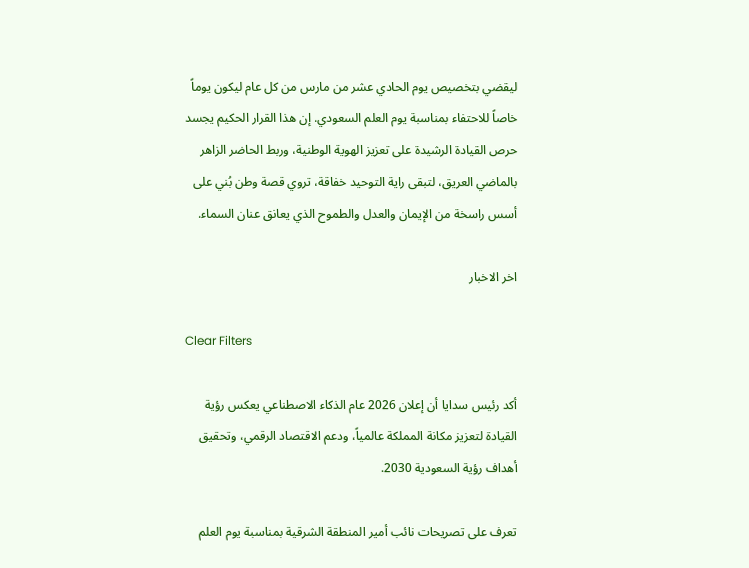ليقضي بتخصيص يوم الحادي عشر من مارس من كل عام ليكون يوماً خاصاً للاحتفاء بمناسبة يوم العلم السعودي. إن هذا القرار الحكيم يجسد حرص القيادة الرشيدة على تعزيز الهوية الوطنية، وربط الحاضر الزاهر بالماضي العريق، لتبقى راية التوحيد خفاقة، تروي قصة وطن بُني على أسس راسخة من الإيمان والعدل والطموح الذي يعانق عنان السماء.

اخر الاخبار

Clear Filters

أكد رئيس سدايا أن إعلان 2026 عام الذكاء الاصطناعي يعكس رؤية القيادة لتعزيز مكانة المملكة عالمياً، ودعم الاقتصاد الرقمي، وتحقيق أهداف رؤية السعودية 2030.

تعرف على تصريحات نائب أمير المنطقة الشرقية بمناسبة يوم العلم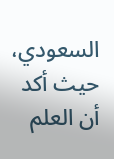السعودي، حيث أكد أن العلم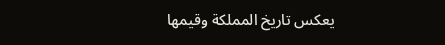يعكس تاريخ المملكة وقيمها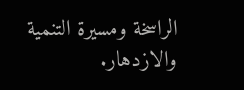الراسخة ومسيرة التنمية والازدهار.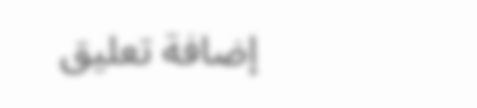إضافة تعليق